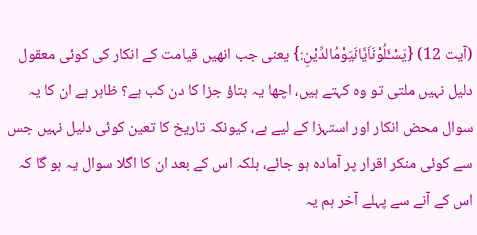(آیت 12) {يَسْـَٔلُوْنَاَيَّانَيَوْمُالدِّيْنِ:} یعنی جب انھیں قیامت کے انکار کی کوئی معقول دلیل نہیں ملتی تو وہ کہتے ہیں، اچھا یہ بتاؤ جزا کا دن کب ہے؟ ظاہر ہے ان کا یہ سوال محض انکار اور استہزا کے لیے ہے، کیونکہ تاریخ کا تعین کوئی دلیل نہیں جس سے کوئی منکر اقرار پر آمادہ ہو جائے، بلکہ اس کے بعد ان کا اگلا سوال یہ ہو گا کہ اس کے آنے سے پہلے آخر ہم یہ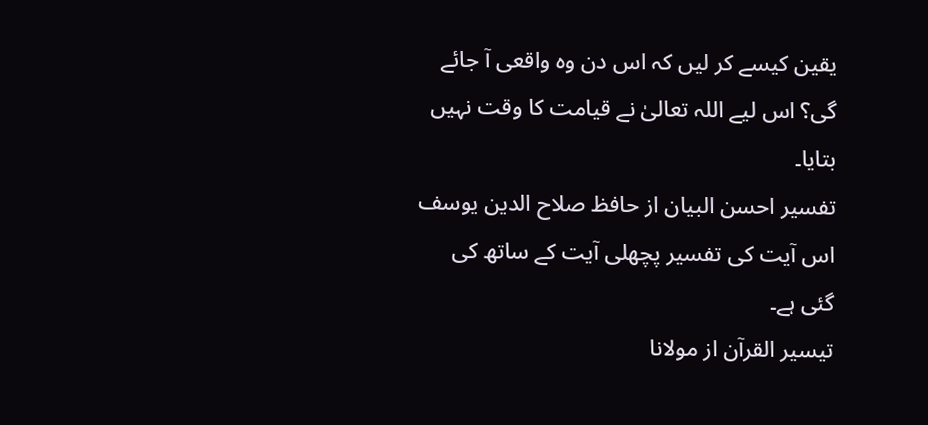یقین کیسے کر لیں کہ اس دن وہ واقعی آ جائے گی؟ اس لیے اللہ تعالیٰ نے قیامت کا وقت نہیں بتایا۔
تفسیر احسن البیان از حافظ صلاح الدین یوسف
اس آیت کی تفسیر پچھلی آیت کے ساتھ کی گئی ہے۔
تيسير القرآن از مولانا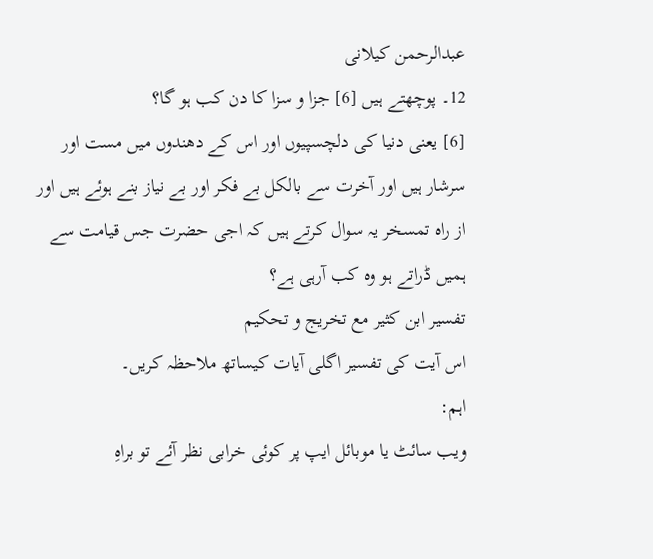عبدالرحمن کیلانی
12۔ پوچھتے ہیں [6] جزا و سزا کا دن کب ہو گا؟
[6] یعنی دنیا کی دلچسپیوں اور اس کے دھندوں میں مست اور سرشار ہیں اور آخرت سے بالکل بے فکر اور بے نیاز بنے ہوئے ہیں اور از راہ تمسخر یہ سوال کرتے ہیں کہ اجی حضرت جس قیامت سے ہمیں ڈراتے ہو وہ کب آرہی ہے؟
تفسیر ابن کثیر مع تخریج و تحکیم
اس آیت کی تفسیر اگلی آیات کیساتھ ملاحظہ کریں۔
اہم:
ویب سائٹ یا موبائل ایپ پر کوئی خرابی نظر آئے تو براہِ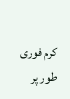کرم فوری طور پر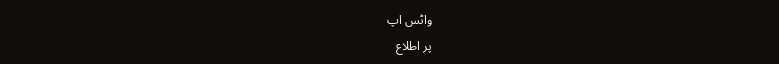واٹس اپ
پر اطلاع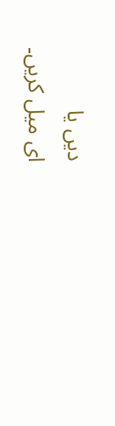دیں یا
ای میل کریں۔